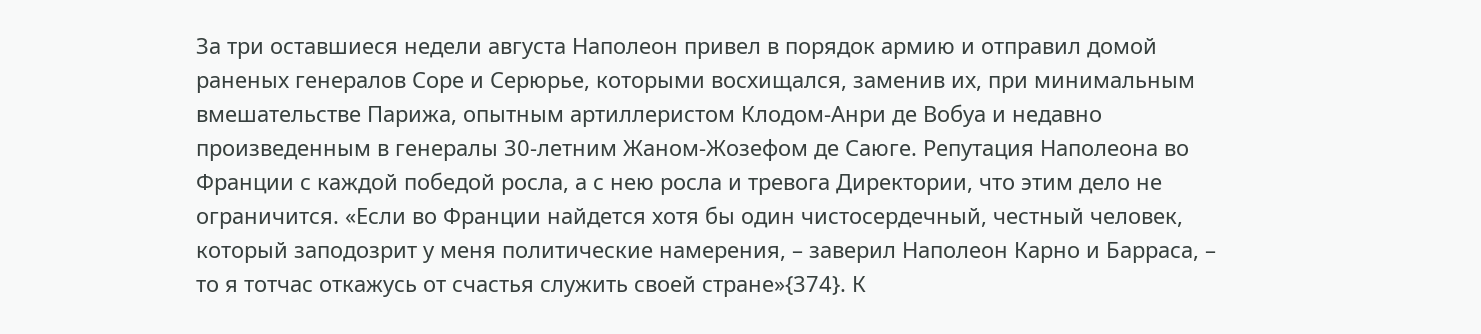За три оставшиеся недели августа Наполеон привел в порядок армию и отправил домой раненых генералов Соре и Серюрье, которыми восхищался, заменив их, при минимальным вмешательстве Парижа, опытным артиллеристом Клодом-Анри де Вобуа и недавно произведенным в генералы 30-летним Жаном-Жозефом де Саюге. Репутация Наполеона во Франции с каждой победой росла, а с нею росла и тревога Директории, что этим дело не ограничится. «Если во Франции найдется хотя бы один чистосердечный, честный человек, который заподозрит у меня политические намерения, – заверил Наполеон Карно и Барраса, – то я тотчас откажусь от счастья служить своей стране»{374}. К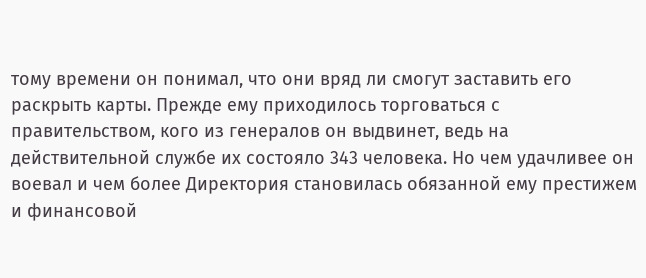тому времени он понимал, что они вряд ли смогут заставить его раскрыть карты. Прежде ему приходилось торговаться с правительством, кого из генералов он выдвинет, ведь на действительной службе их состояло 343 человека. Но чем удачливее он воевал и чем более Директория становилась обязанной ему престижем и финансовой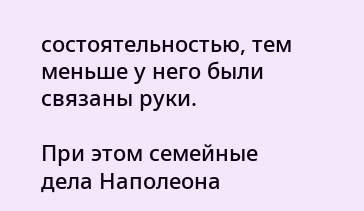состоятельностью, тем меньше у него были связаны руки.

При этом семейные дела Наполеона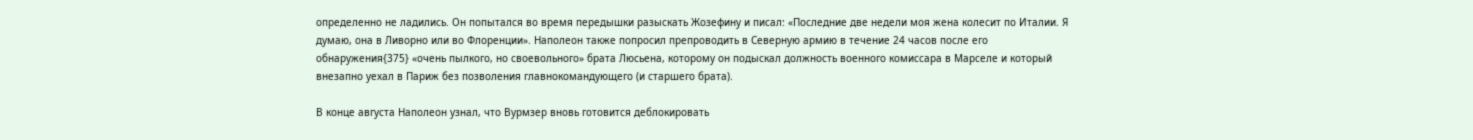определенно не ладились. Он попытался во время передышки разыскать Жозефину и писал: «Последние две недели моя жена колесит по Италии. Я думаю, она в Ливорно или во Флоренции». Наполеон также попросил препроводить в Северную армию в течение 24 часов после его обнаружения{375} «очень пылкого, но своевольного» брата Люсьена, которому он подыскал должность военного комиссара в Марселе и который внезапно уехал в Париж без позволения главнокомандующего (и старшего брата).

В конце августа Наполеон узнал, что Вурмзер вновь готовится деблокировать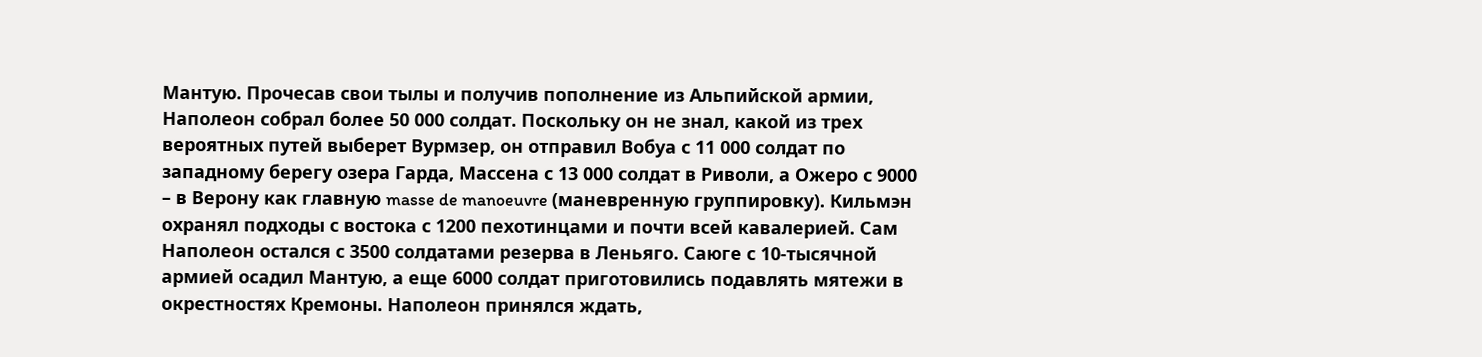Мантую. Прочесав свои тылы и получив пополнение из Альпийской армии, Наполеон собрал более 50 000 солдат. Поскольку он не знал, какой из трех вероятных путей выберет Вурмзер, он отправил Вобуа с 11 000 солдат по западному берегу озера Гарда, Массена с 13 000 солдат в Риволи, а Ожеро с 9000 – в Верону как главную masse de manoeuvre (маневренную группировку). Кильмэн охранял подходы с востока с 1200 пехотинцами и почти всей кавалерией. Сам Наполеон остался с 3500 солдатами резерва в Леньяго. Саюге с 10-тысячной армией осадил Мантую, а еще 6000 солдат приготовились подавлять мятежи в окрестностях Кремоны. Наполеон принялся ждать,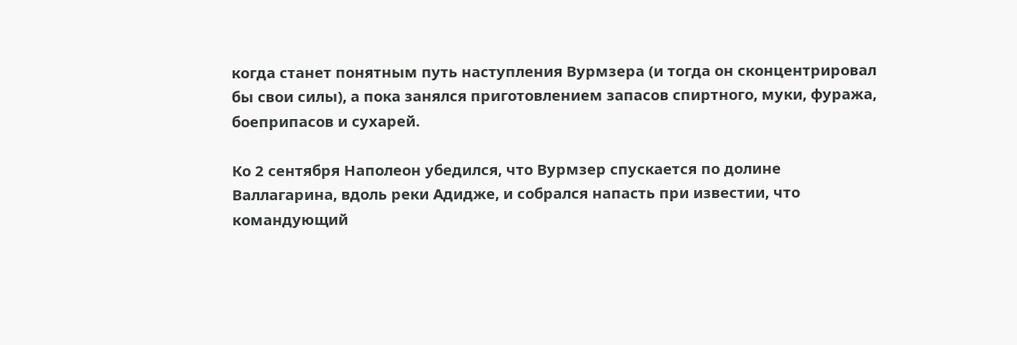когда станет понятным путь наступления Вурмзера (и тогда он сконцентрировал бы свои силы), а пока занялся приготовлением запасов спиртного, муки, фуража, боеприпасов и сухарей.

Ко 2 сентября Наполеон убедился, что Вурмзер спускается по долине Валлагарина, вдоль реки Адидже, и собрался напасть при известии, что командующий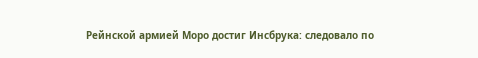Рейнской армией Моро достиг Инсбрука: следовало по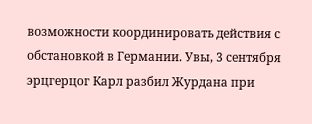возможности координировать действия с обстановкой в Германии. Увы, 3 сентября эрцгерцог Карл разбил Журдана при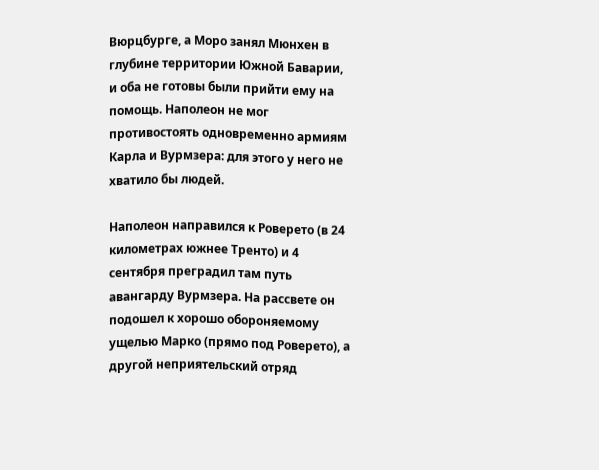Вюрцбурге, а Моро занял Мюнхен в глубине территории Южной Баварии, и оба не готовы были прийти ему на помощь. Наполеон не мог противостоять одновременно армиям Карла и Вурмзера: для этого у него не хватило бы людей.

Наполеон направился к Роверето (в 24 километрах южнее Тренто) и 4 сентября преградил там путь авангарду Вурмзера. На рассвете он подошел к хорошо обороняемому ущелью Марко (прямо под Роверето), а другой неприятельский отряд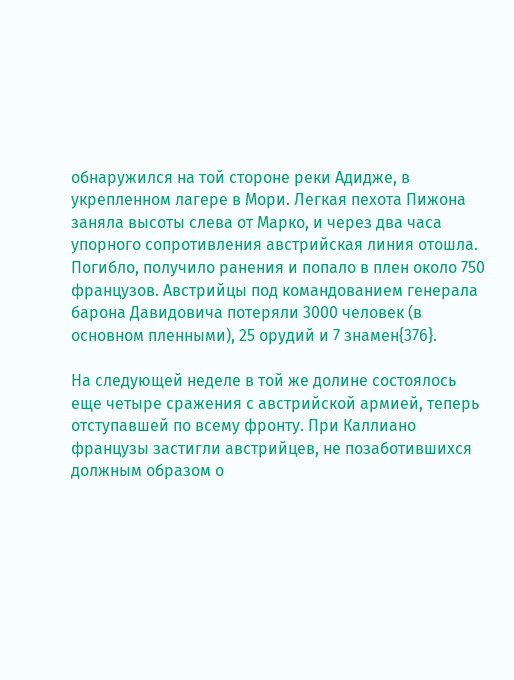обнаружился на той стороне реки Адидже, в укрепленном лагере в Мори. Легкая пехота Пижона заняла высоты слева от Марко, и через два часа упорного сопротивления австрийская линия отошла. Погибло, получило ранения и попало в плен около 750 французов. Австрийцы под командованием генерала барона Давидовича потеряли 3000 человек (в основном пленными), 25 орудий и 7 знамен{376}.

На следующей неделе в той же долине состоялось еще четыре сражения с австрийской армией, теперь отступавшей по всему фронту. При Каллиано французы застигли австрийцев, не позаботившихся должным образом о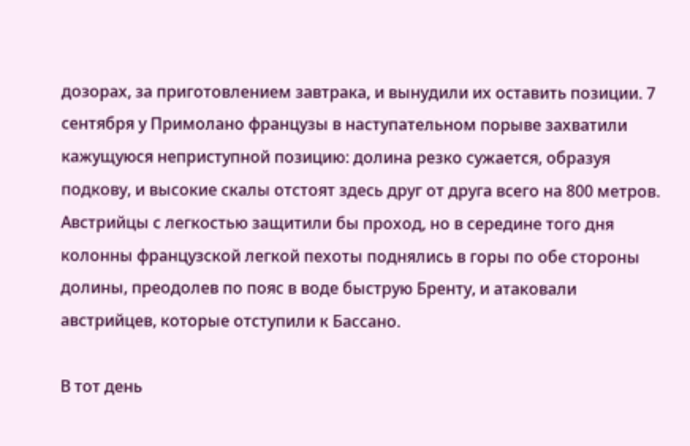дозорах, за приготовлением завтрака, и вынудили их оставить позиции. 7 сентября у Примолано французы в наступательном порыве захватили кажущуюся неприступной позицию: долина резко сужается, образуя подкову, и высокие скалы отстоят здесь друг от друга всего на 800 метров. Австрийцы с легкостью защитили бы проход, но в середине того дня колонны французской легкой пехоты поднялись в горы по обе стороны долины, преодолев по пояс в воде быструю Бренту, и атаковали австрийцев, которые отступили к Бассано.

В тот день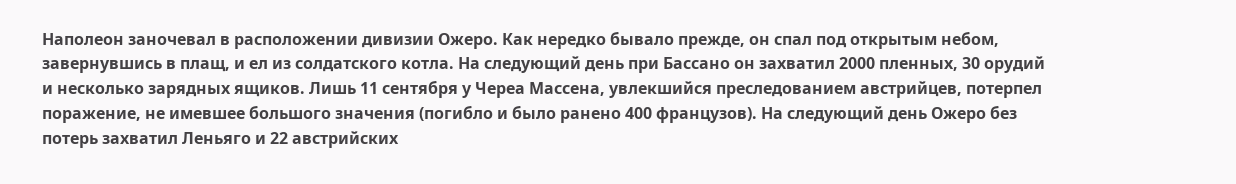Наполеон заночевал в расположении дивизии Ожеро. Как нередко бывало прежде, он спал под открытым небом, завернувшись в плащ, и ел из солдатского котла. На следующий день при Бассано он захватил 2000 пленных, 30 орудий и несколько зарядных ящиков. Лишь 11 сентября у Череа Массена, увлекшийся преследованием австрийцев, потерпел поражение, не имевшее большого значения (погибло и было ранено 400 французов). На следующий день Ожеро без потерь захватил Леньяго и 22 австрийских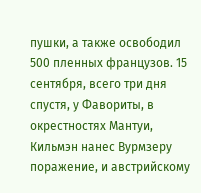пушки, а также освободил 500 пленных французов. 15 сентября, всего три дня спустя, у Фавориты, в окрестностях Мантуи, Кильмэн нанес Вурмзеру поражение, и австрийскому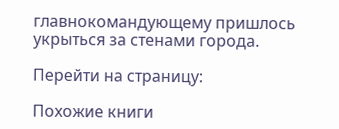главнокомандующему пришлось укрыться за стенами города.

Перейти на страницу:

Похожие книги